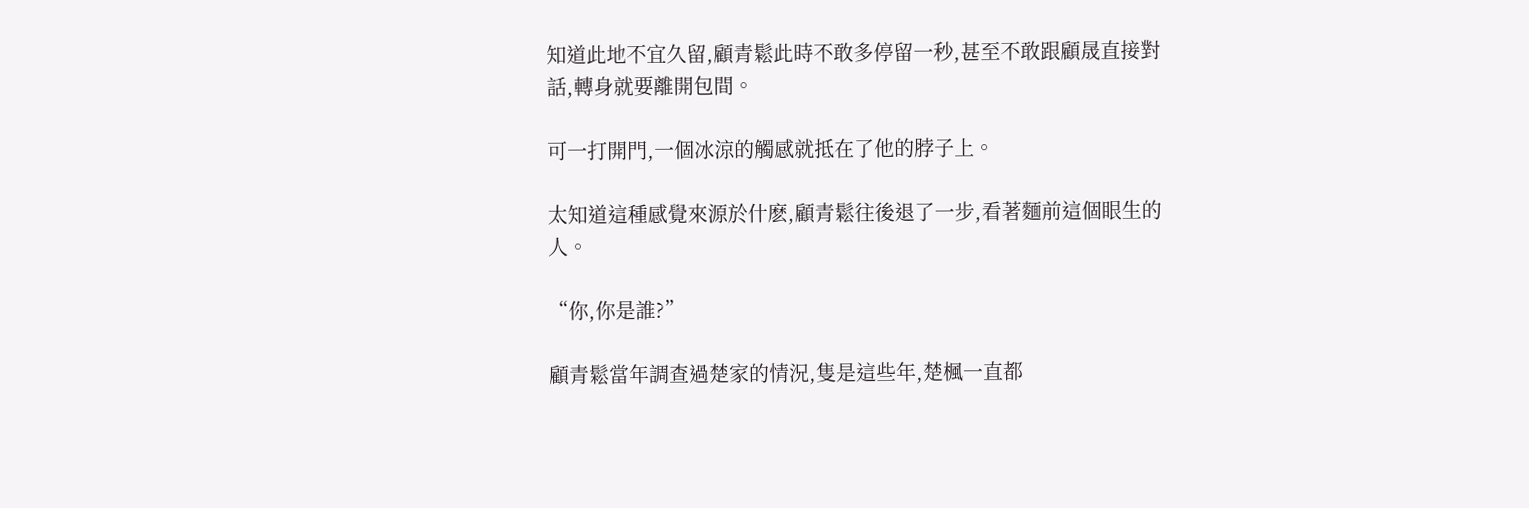知道此地不宜久留,顧青鬆此時不敢多停留一秒,甚至不敢跟顧晟直接對話,轉身就要離開包間。

可一打開門,一個冰涼的觸感就抵在了他的脖子上。

太知道這種感覺來源於什麽,顧青鬆往後退了一步,看著麵前這個眼生的人。

“你,你是誰?”

顧青鬆當年調查過楚家的情況,隻是這些年,楚楓一直都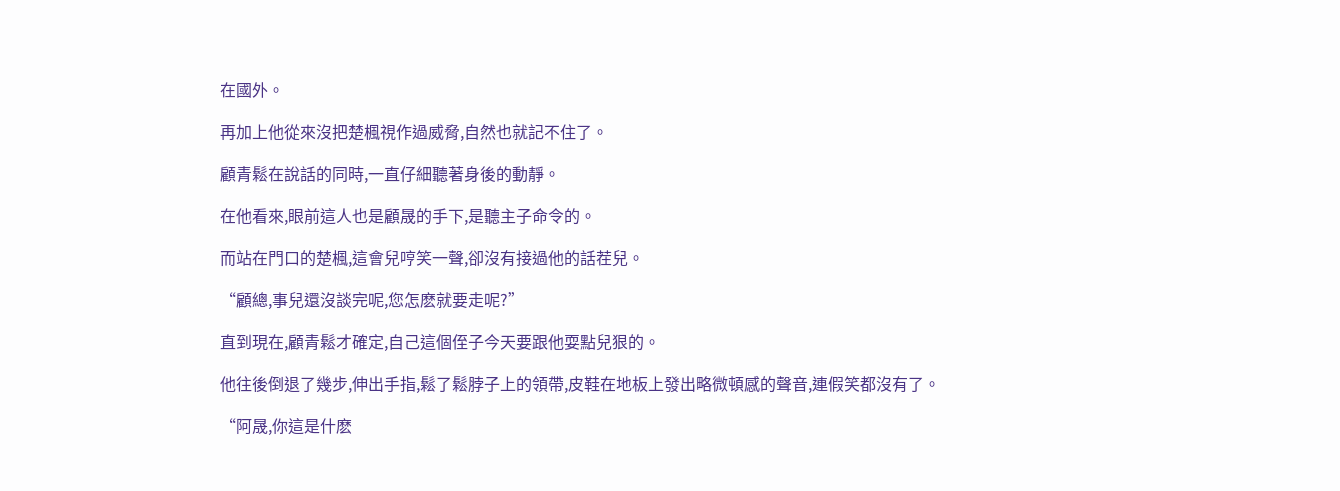在國外。

再加上他從來沒把楚楓視作過威脅,自然也就記不住了。

顧青鬆在說話的同時,一直仔細聽著身後的動靜。

在他看來,眼前這人也是顧晟的手下,是聽主子命令的。

而站在門口的楚楓,這會兒哼笑一聲,卻沒有接過他的話茬兒。

“顧總,事兒還沒談完呢,您怎麽就要走呢?”

直到現在,顧青鬆才確定,自己這個侄子今天要跟他耍點兒狠的。

他往後倒退了幾步,伸出手指,鬆了鬆脖子上的領帶,皮鞋在地板上發出略微頓感的聲音,連假笑都沒有了。

“阿晟,你這是什麽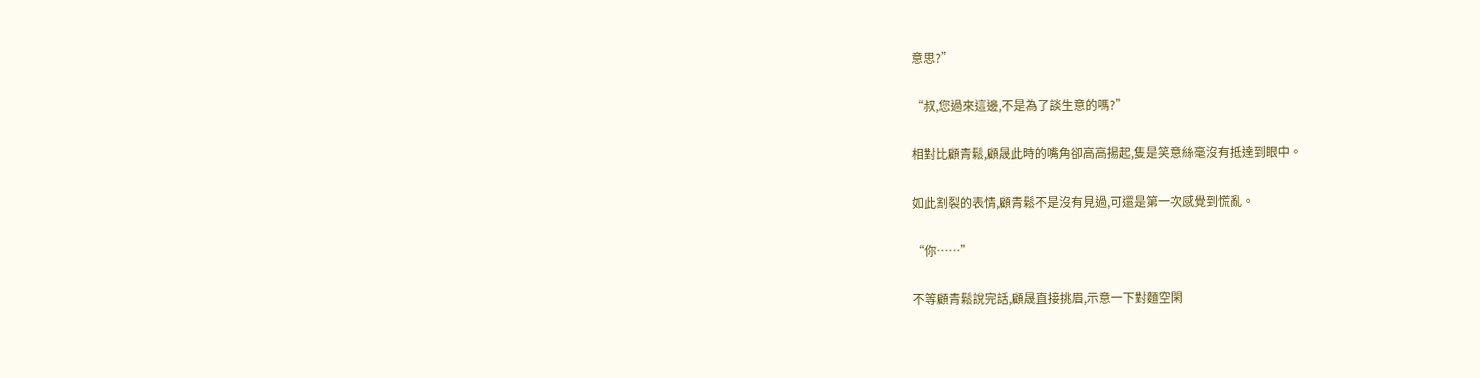意思?”

“叔,您過來這邊,不是為了談生意的嗎?”

相對比顧青鬆,顧晟此時的嘴角卻高高揚起,隻是笑意絲毫沒有抵達到眼中。

如此割裂的表情,顧青鬆不是沒有見過,可還是第一次感覺到慌亂。

“你……”

不等顧青鬆說完話,顧晟直接挑眉,示意一下對麵空閑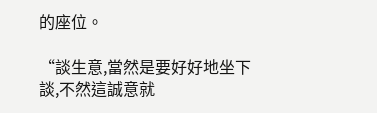的座位。

“談生意,當然是要好好地坐下談,不然這誠意就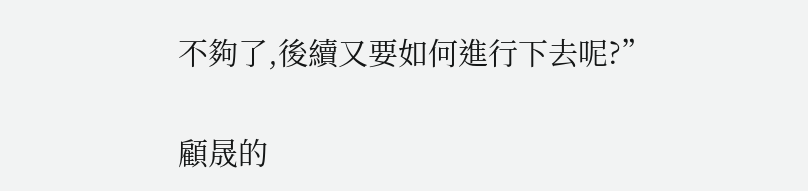不夠了,後續又要如何進行下去呢?”

顧晟的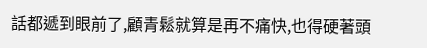話都遞到眼前了,顧青鬆就算是再不痛快,也得硬著頭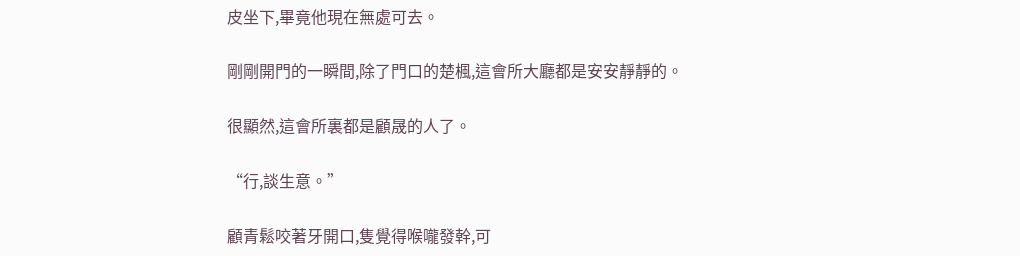皮坐下,畢竟他現在無處可去。

剛剛開門的一瞬間,除了門口的楚楓,這會所大廳都是安安靜靜的。

很顯然,這會所裏都是顧晟的人了。

“行,談生意。”

顧青鬆咬著牙開口,隻覺得喉嚨發幹,可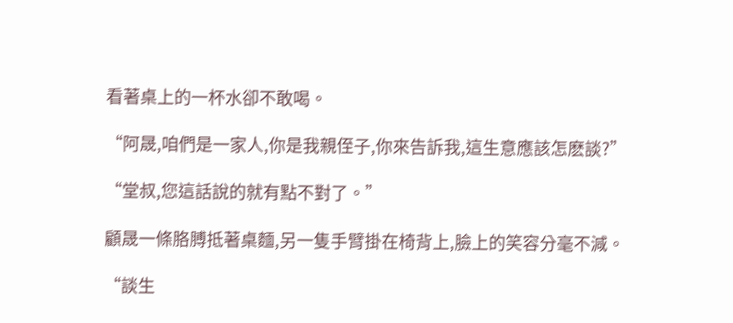看著桌上的一杯水卻不敢喝。

“阿晟,咱們是一家人,你是我親侄子,你來告訴我,這生意應該怎麽談?”

“堂叔,您這話說的就有點不對了。”

顧晟一條胳膊抵著桌麵,另一隻手臂掛在椅背上,臉上的笑容分毫不減。

“談生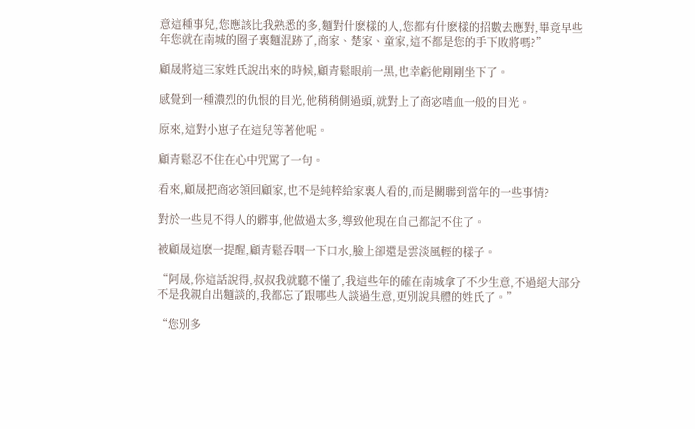意這種事兒,您應該比我熟悉的多,麵對什麽樣的人,您都有什麽樣的招數去應對,畢竟早些年您就在南城的圈子裏麵混跡了,商家、楚家、童家,這不都是您的手下敗將嗎?”

顧晟將這三家姓氏說出來的時候,顧青鬆眼前一黑,也幸虧他剛剛坐下了。

感覺到一種濃烈的仇恨的目光,他稍稍側過頭,就對上了商宓嗜血一般的目光。

原來,這對小崽子在這兒等著他呢。

顧青鬆忍不住在心中咒罵了一句。

看來,顧晟把商宓領回顧家,也不是純粹給家裏人看的,而是關聯到當年的一些事情?

對於一些見不得人的髒事,他做過太多,導致他現在自己都記不住了。

被顧晟這麽一提醒,顧青鬆吞咽一下口水,臉上卻還是雲淡風輕的樣子。

“阿晟,你這話說得,叔叔我就聽不懂了,我這些年的確在南城拿了不少生意,不過絕大部分不是我親自出麵談的,我都忘了跟哪些人談過生意,更別說具體的姓氏了。”

“您別多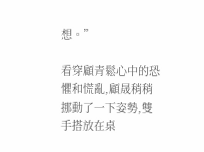想。”

看穿顧青鬆心中的恐懼和慌亂,顧晟稍稍挪動了一下姿勢,雙手搭放在桌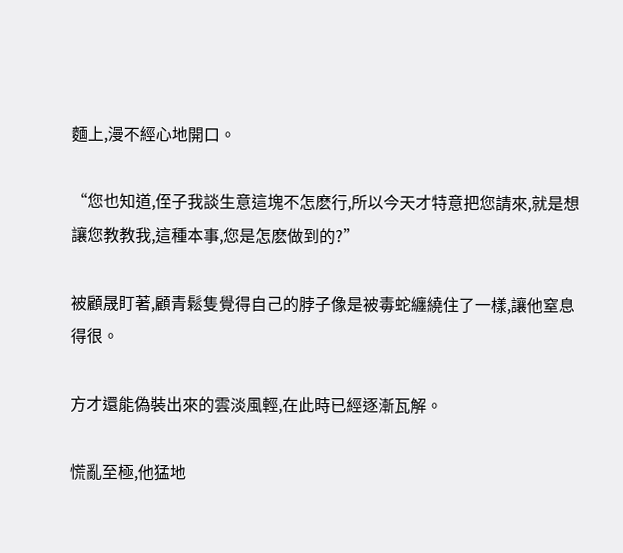麵上,漫不經心地開口。

“您也知道,侄子我談生意這塊不怎麽行,所以今天才特意把您請來,就是想讓您教教我,這種本事,您是怎麽做到的?”

被顧晟盯著,顧青鬆隻覺得自己的脖子像是被毒蛇纏繞住了一樣,讓他窒息得很。

方才還能偽裝出來的雲淡風輕,在此時已經逐漸瓦解。

慌亂至極,他猛地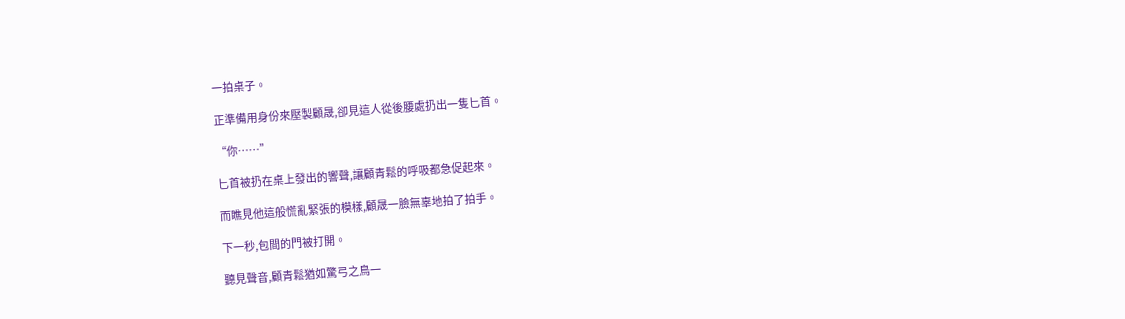一拍桌子。

正準備用身份來壓製顧晟,卻見這人從後腰處扔出一隻匕首。

“你……”

匕首被扔在桌上發出的響聲,讓顧青鬆的呼吸都急促起來。

而瞧見他這般慌亂緊張的模樣,顧晟一臉無辜地拍了拍手。

下一秒,包間的門被打開。

聽見聲音,顧青鬆猶如驚弓之鳥一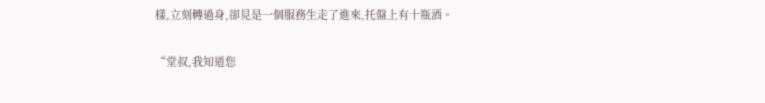樣,立刻轉過身,卻見是一個服務生走了進來,托盤上有十瓶酒。

“堂叔,我知道您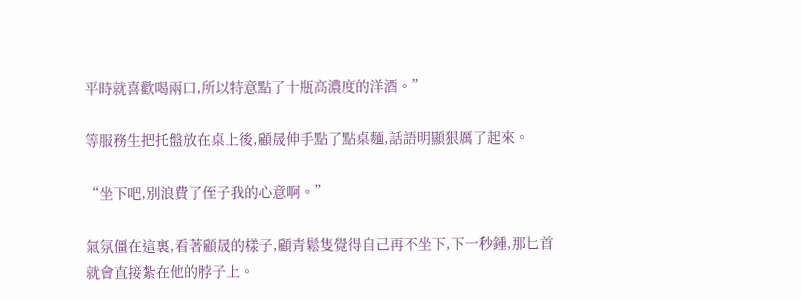平時就喜歡喝兩口,所以特意點了十瓶高濃度的洋酒。”

等服務生把托盤放在桌上後,顧晟伸手點了點桌麵,話語明顯狠厲了起來。

“坐下吧,別浪費了侄子我的心意啊。”

氣氛僵在這裏,看著顧晟的樣子,顧青鬆隻覺得自己再不坐下,下一秒鍾,那匕首就會直接紮在他的脖子上。